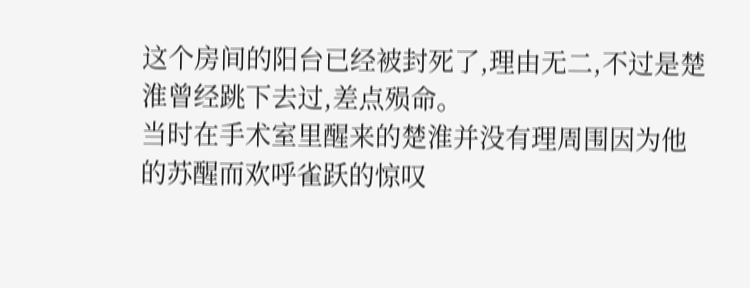这个房间的阳台已经被封死了,理由无二,不过是楚淮曾经跳下去过,差点殒命。
当时在手术室里醒来的楚淮并没有理周围因为他的苏醒而欢呼雀跃的惊叹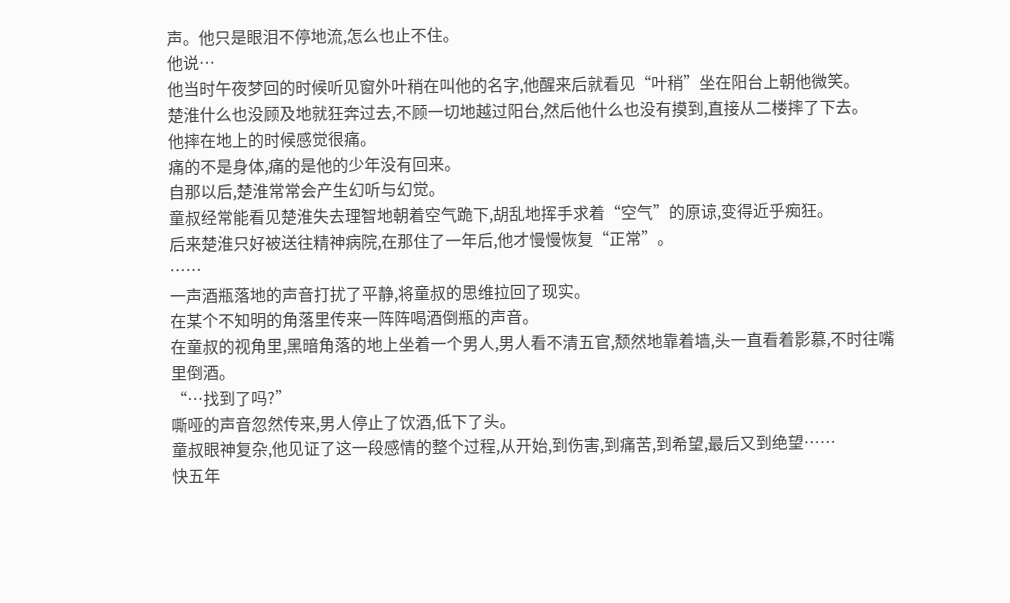声。他只是眼泪不停地流,怎么也止不住。
他说…
他当时午夜梦回的时候听见窗外叶稍在叫他的名字,他醒来后就看见“叶稍”坐在阳台上朝他微笑。
楚淮什么也没顾及地就狂奔过去,不顾一切地越过阳台,然后他什么也没有摸到,直接从二楼摔了下去。
他摔在地上的时候感觉很痛。
痛的不是身体,痛的是他的少年没有回来。
自那以后,楚淮常常会产生幻听与幻觉。
童叔经常能看见楚淮失去理智地朝着空气跪下,胡乱地挥手求着“空气”的原谅,变得近乎痴狂。
后来楚淮只好被送往精神病院,在那住了一年后,他才慢慢恢复“正常”。
……
一声酒瓶落地的声音打扰了平静,将童叔的思维拉回了现实。
在某个不知明的角落里传来一阵阵喝酒倒瓶的声音。
在童叔的视角里,黑暗角落的地上坐着一个男人,男人看不清五官,颓然地靠着墙,头一直看着影慕,不时往嘴里倒酒。
“…找到了吗?”
嘶哑的声音忽然传来,男人停止了饮酒,低下了头。
童叔眼神复杂,他见证了这一段感情的整个过程,从开始,到伤害,到痛苦,到希望,最后又到绝望……
快五年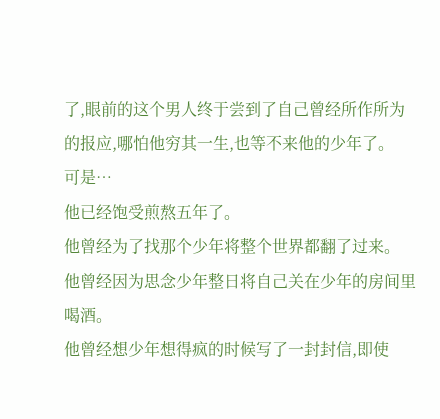了,眼前的这个男人终于尝到了自己曾经所作所为的报应,哪怕他穷其一生,也等不来他的少年了。
可是…
他已经饱受煎熬五年了。
他曾经为了找那个少年将整个世界都翻了过来。
他曾经因为思念少年整日将自己关在少年的房间里喝酒。
他曾经想少年想得疯的时候写了一封封信,即使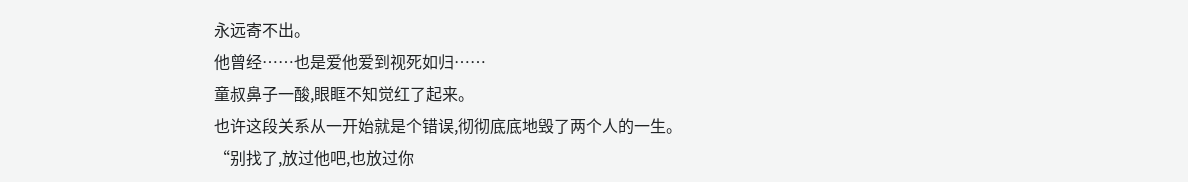永远寄不出。
他曾经……也是爱他爱到视死如归……
童叔鼻子一酸,眼眶不知觉红了起来。
也许这段关系从一开始就是个错误,彻彻底底地毁了两个人的一生。
“别找了,放过他吧,也放过你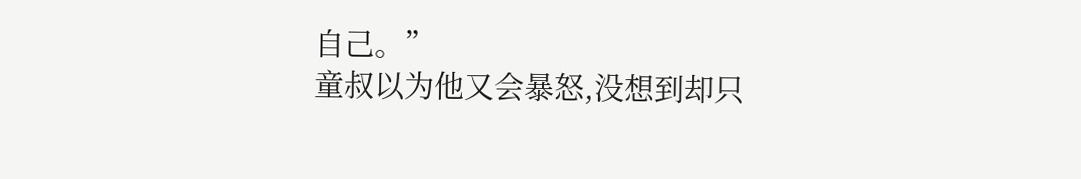自己。”
童叔以为他又会暴怒,没想到却只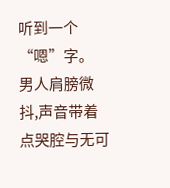听到一个“嗯”字。
男人肩膀微抖,声音带着点哭腔与无可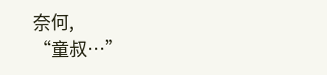奈何,
“童叔…”